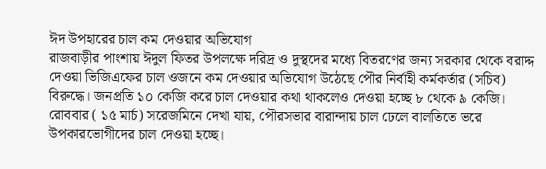ঈদ উপহারের চাল কম দেওয়ার অভিযোগ
রাজবাড়ীর পাংশায় ঈদুল ফিতর উপলক্ষে দরিদ্র ও দুস্থদের মধ্যে বিতরণের জন্য সরকার থেকে বরাদ্দ দেওয়া ভিজিএফের চাল ওজনে কম দেওয়ার অভিযোগ উঠেছে পৌর নির্বাহী কর্মকর্তার (সচিব) বিরুদ্ধে। জনপ্রতি ১০ কেজি করে চাল দেওয়ার কথা থাকলেও দেওয়া হচ্ছে ৮ থেকে ৯ কেজি।
রোববার ( ১৫ মার্চ) সরেজমিনে দেখা যায়, পৌরসভার বারান্দায় চাল ঢেলে বালতিতে ভরে উপকারভোগীদের চাল দেওয়া হচ্ছে।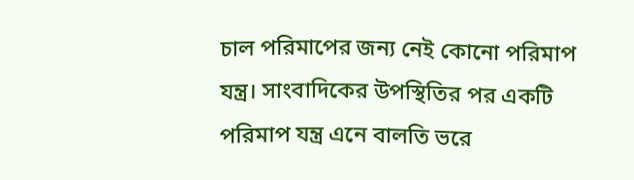চাল পরিমাপের জন্য নেই কোনো পরিমাপ যন্ত্র। সাংবাদিকের উপস্থিতির পর একটি পরিমাপ যন্ত্র এনে বালতি ভরে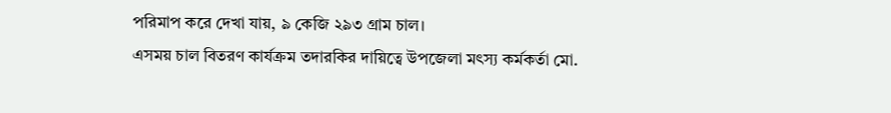পরিমাপ করে দেখা যায়, ৯ কেজি ২৯৩ গ্রাম চাল।
এসময় চাল বিতরণ কার্যক্রম তদারকির দায়িত্বে উপজেলা মৎস্য কর্মকর্তা মো.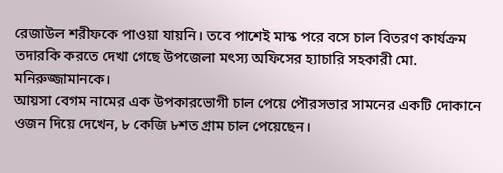রেজাউল শরীফকে পাওয়া যায়নি। তবে পাশেই মাস্ক পরে বসে চাল বিতরণ কার্যক্রম তদারকি করতে দেখা গেছে উপজেলা মৎস্য অফিসের হ্যাচারি সহকারী মো. মনিরুজ্জামানকে।
আয়সা বেগম নামের এক উপকারভোগী চাল পেয়ে পৌরসভার সামনের একটি দোকানে ওজন দিয়ে দেখেন, ৮ কেজি ৮শত গ্রাম চাল পেয়েছেন।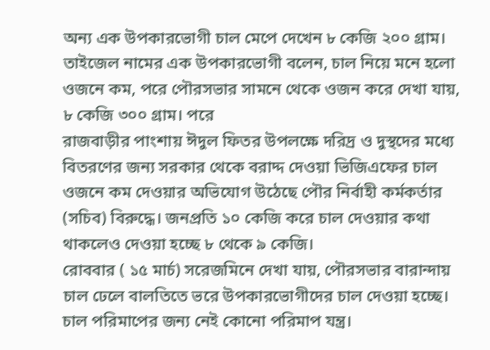অন্য এক উপকারভোগী চাল মেপে দেখেন ৮ কেজি ২০০ গ্রাম।
তাইজেল নামের এক উপকারভোগী বলেন, চাল নিয়ে মনে হলো ওজনে কম, পরে পৌরসভার সামনে থেকে ওজন করে দেখা যায়, ৮ কেজি ৩০০ গ্রাম। পরে
রাজবাড়ীর পাংশায় ঈদুল ফিতর উপলক্ষে দরিদ্র ও দুস্থদের মধ্যে বিতরণের জন্য সরকার থেকে বরাদ্দ দেওয়া ভিজিএফের চাল ওজনে কম দেওয়ার অভিযোগ উঠেছে পৌর নির্বাহী কর্মকর্তার (সচিব) বিরুদ্ধে। জনপ্রতি ১০ কেজি করে চাল দেওয়ার কথা থাকলেও দেওয়া হচ্ছে ৮ থেকে ৯ কেজি।
রোববার ( ১৫ মার্চ) সরেজমিনে দেখা যায়, পৌরসভার বারান্দায় চাল ঢেলে বালতিতে ভরে উপকারভোগীদের চাল দেওয়া হচ্ছে। চাল পরিমাপের জন্য নেই কোনো পরিমাপ যন্ত্র।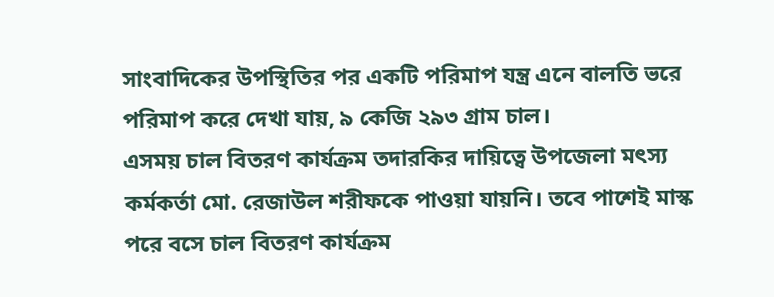সাংবাদিকের উপস্থিতির পর একটি পরিমাপ যন্ত্র এনে বালতি ভরে পরিমাপ করে দেখা যায়, ৯ কেজি ২৯৩ গ্রাম চাল।
এসময় চাল বিতরণ কার্যক্রম তদারকির দায়িত্বে উপজেলা মৎস্য কর্মকর্তা মো. রেজাউল শরীফকে পাওয়া যায়নি। তবে পাশেই মাস্ক পরে বসে চাল বিতরণ কার্যক্রম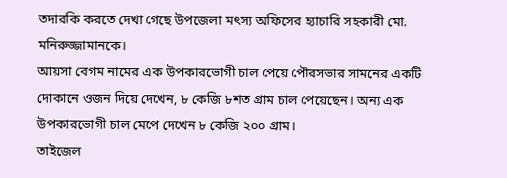তদারকি করতে দেখা গেছে উপজেলা মৎস্য অফিসের হ্যাচারি সহকারী মো. মনিরুজ্জামানকে।
আয়সা বেগম নামের এক উপকারভোগী চাল পেয়ে পৌরসভার সামনের একটি দোকানে ওজন দিয়ে দেখেন, ৮ কেজি ৮শত গ্রাম চাল পেয়েছেন। অন্য এক উপকারভোগী চাল মেপে দেখেন ৮ কেজি ২০০ গ্রাম।
তাইজেল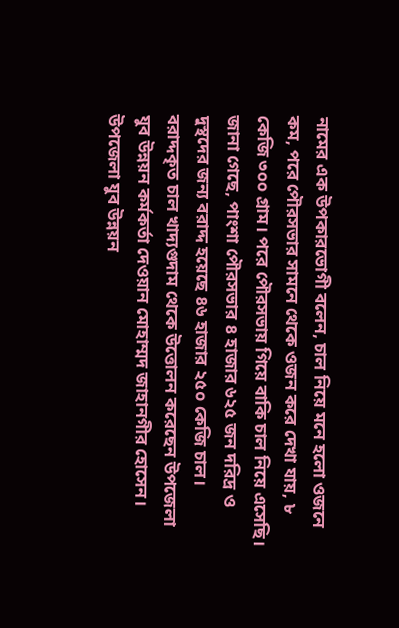নামের এক উপকারভোগী বলেন, চাল নিয়ে মনে হলো ওজনে কম, পরে পৌরসভার সামনে থেকে ওজন করে দেখা যায়, ৮ কেজি ৩০০ গ্রাম। পরে পৌরসভায় গিয়ে বাকি চাল নিয়ে এসেছি।
জানা গেছে, পাংশা পৌরসভার ৪ হাজার ৬২৫ জন দরিদ্র ও দুস্থদের জন্য বরাদ্দ হয়েছে ৪৬ হাজার ২৫০ কেজি চাল। বরাদ্দকৃত চাল খাদ্যগুদাম থেকে উত্তোলন করেছেন উপজেলা যুব উন্নয়ন কর্মকর্তা দেওয়ান মোহাম্মদ জাহানগীর হোসেন।
উপজেলা যুব উন্নয়ন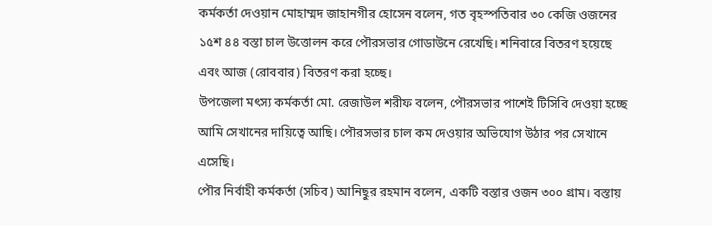কর্মকর্তা দেওয়ান মোহাম্মদ জাহানগীর হোসেন বলেন, গত বৃহস্পতিবার ৩০ কেজি ওজনের ১৫শ ৪৪ বস্তা চাল উত্তোলন করে পৌরসভার গোডাউনে রেখেছি। শনিবারে বিতরণ হয়েছে এবং আজ (রোববার) বিতরণ করা হচ্ছে।
উপজেলা মৎস্য কর্মকর্তা মো. রেজাউল শরীফ বলেন, পৌরসভার পাশেই টিসিবি দেওয়া হচ্ছে আমি সেখানের দায়িত্বে আছি। পৌরসভার চাল কম দেওয়ার অভিযোগ উঠার পর সেখানে এসেছি।
পৌর নির্বাহী কর্মকর্তা (সচিব) আনিছুর রহমান বলেন, একটি বস্তার ওজন ৩০০ গ্রাম। বস্তায়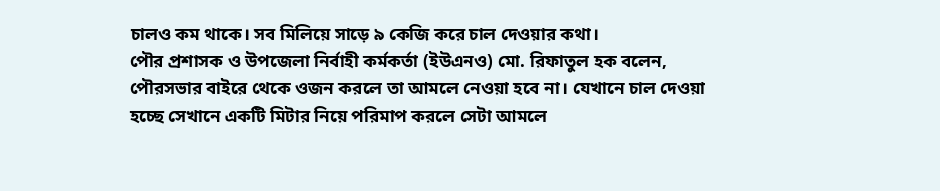চালও কম থাকে। সব মিলিয়ে সাড়ে ৯ কেজি করে চাল দেওয়ার কথা।
পৌর প্রশাসক ও উপজেলা নির্বাহী কর্মকর্তা (ইউএনও) মো. রিফাতুল হক বলেন, পৌরসভার বাইরে থেকে ওজন করলে তা আমলে নেওয়া হবে না। যেখানে চাল দেওয়া হচ্ছে সেখানে একটি মিটার নিয়ে পরিমাপ করলে সেটা আমলে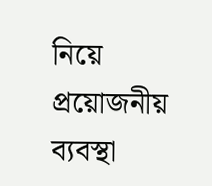নিয়ে প্রয়োজনীয় ব্যবস্থা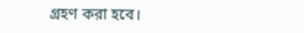গ্রহণ করা হবে।